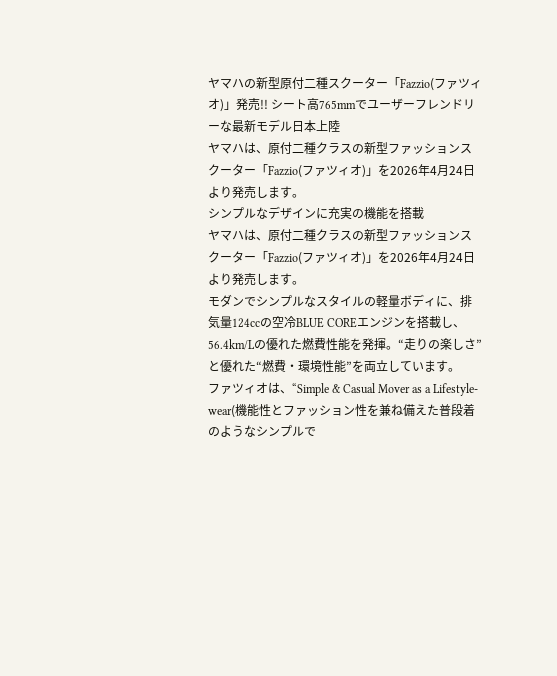ヤマハの新型原付二種スクーター「Fazzio(ファツィオ)」発売!! シート高765mmでユーザーフレンドリーな最新モデル日本上陸
ヤマハは、原付二種クラスの新型ファッションスクーター「Fazzio(ファツィオ)」を2026年4月24日より発売します。
シンプルなデザインに充実の機能を搭載
ヤマハは、原付二種クラスの新型ファッションスクーター「Fazzio(ファツィオ)」を2026年4月24日より発売します。
モダンでシンプルなスタイルの軽量ボディに、排気量124ccの空冷BLUE COREエンジンを搭載し、56.4km/Lの優れた燃費性能を発揮。“走りの楽しさ”と優れた“燃費・環境性能”を両立しています。
ファツィオは、“Simple & Casual Mover as a Lifestyle-wear(機能性とファッション性を兼ね備えた普段着のようなシンプルで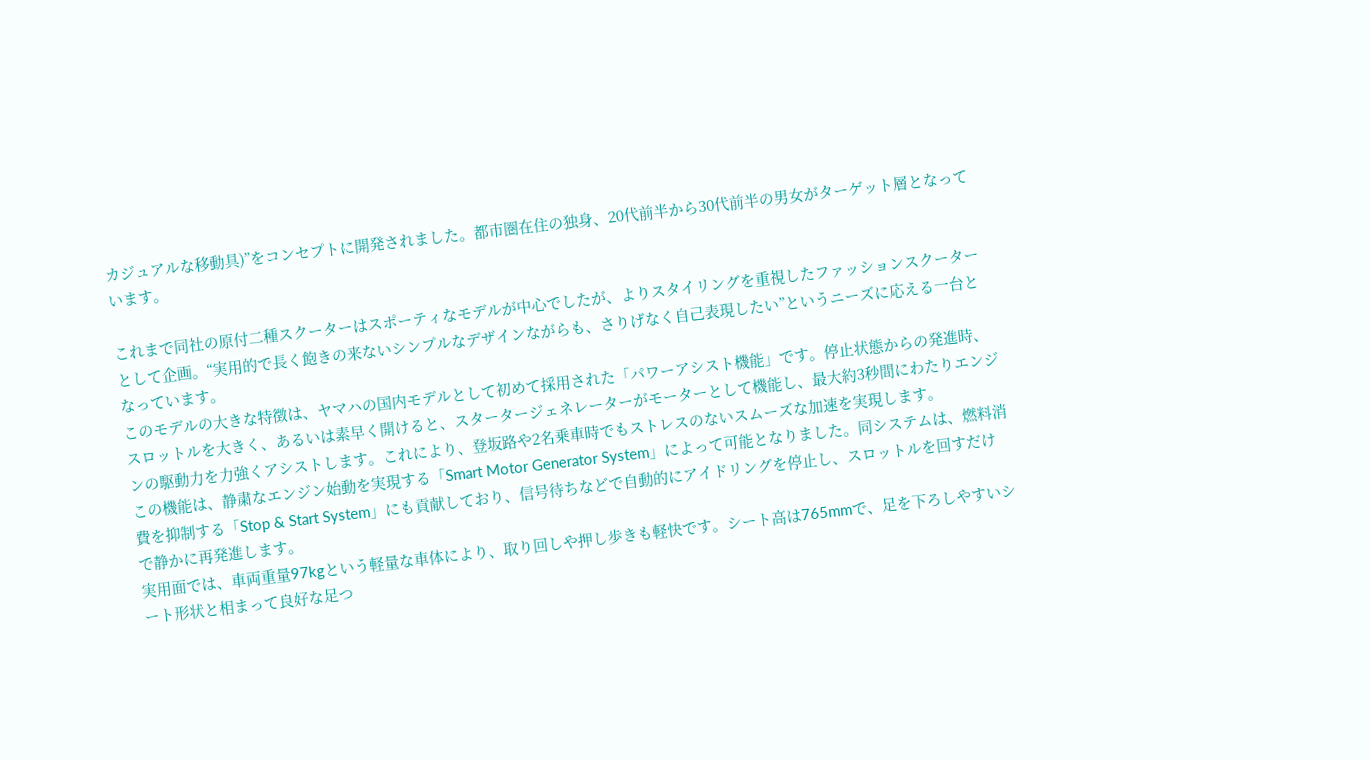カジュアルな移動具)”をコンセプトに開発されました。都市圏在住の独身、20代前半から30代前半の男女がターゲット層となっています。

これまで同社の原付二種スクーターはスポーティなモデルが中心でしたが、よりスタイリングを重視したファッションスクーターとして企画。“実用的で長く飽きの来ないシンプルなデザインながらも、さりげなく自己表現したい”というニーズに応える一台となっています。
このモデルの大きな特徴は、ヤマハの国内モデルとして初めて採用された「パワーアシスト機能」です。停止状態からの発進時、スロットルを大きく、あるいは素早く開けると、スタータージェネレーターがモーターとして機能し、最大約3秒間にわたりエンジンの駆動力を力強くアシストします。これにより、登坂路や2名乗車時でもストレスのないスムーズな加速を実現します。
この機能は、静粛なエンジン始動を実現する「Smart Motor Generator System」によって可能となりました。同システムは、燃料消費を抑制する「Stop & Start System」にも貢献しており、信号待ちなどで自動的にアイドリングを停止し、スロットルを回すだけで静かに再発進します。
実用面では、車両重量97kgという軽量な車体により、取り回しや押し歩きも軽快です。シート高は765mmで、足を下ろしやすいシート形状と相まって良好な足つ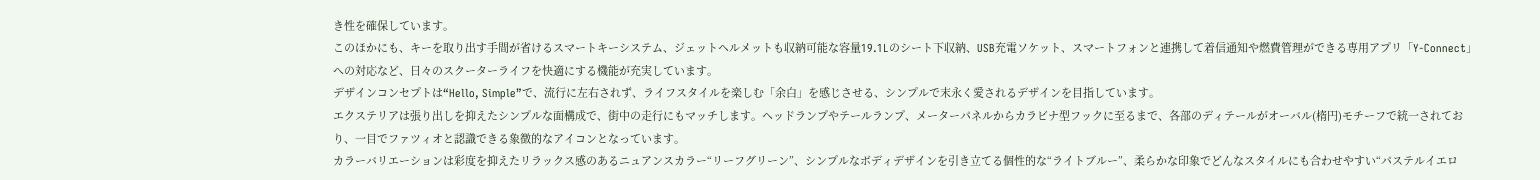き性を確保しています。
このほかにも、キーを取り出す手間が省けるスマートキーシステム、ジェットヘルメットも収納可能な容量19.1Lのシート下収納、USB充電ソケット、スマートフォンと連携して着信通知や燃費管理ができる専用アプリ「Y-Connect」への対応など、日々のスクーターライフを快適にする機能が充実しています。
デザインコンセプトは“Hello, Simple”で、流行に左右されず、ライフスタイルを楽しむ「余白」を感じさせる、シンプルで末永く愛されるデザインを目指しています。
エクステリアは張り出しを抑えたシンプルな面構成で、街中の走行にもマッチします。ヘッドランプやテールランプ、メーターパネルからカラビナ型フックに至るまで、各部のディテールがオーバル(楕円)モチーフで統一されており、一目でファツィオと認識できる象徴的なアイコンとなっています。
カラーバリエーションは彩度を抑えたリラックス感のあるニュアンスカラー“リーフグリーン”、シンプルなボディデザインを引き立てる個性的な“ライトブルー”、柔らかな印象でどんなスタイルにも合わせやすい“パステルイエロ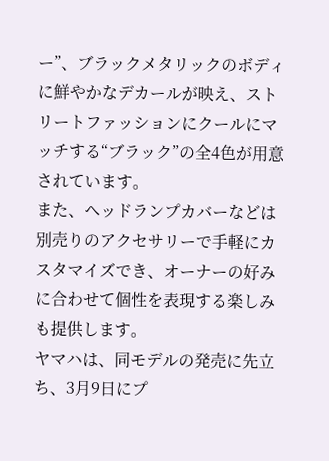ー”、ブラックメタリックのボディに鮮やかなデカールが映え、ストリートファッションにクールにマッチする“ブラック”の全4色が用意されています。
また、ヘッドランプカバーなどは別売りのアクセサリーで手軽にカスタマイズでき、オーナーの好みに合わせて個性を表現する楽しみも提供します。
ヤマハは、同モデルの発売に先立ち、3月9日にプ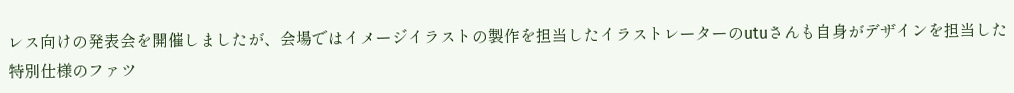レス向けの発表会を開催しましたが、会場ではイメージイラストの製作を担当したイラストレーターのutuさんも自身がデザインを担当した特別仕様のファツ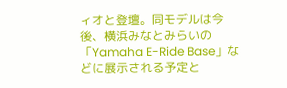ィオと登壇。同モデルは今後、横浜みなとみらいの「Yamaha E-Ride Base」などに展示される予定と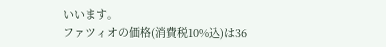いいます。
ファツィオの価格(消費税10%込)は36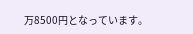万8500円となっています。